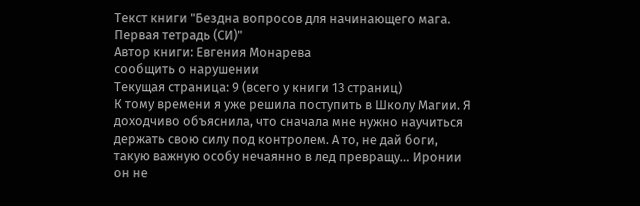Текст книги "Бездна вопросов для начинающего мага. Первая тетрадь (СИ)"
Автор книги: Евгения Монарева
сообщить о нарушении
Текущая страница: 9 (всего у книги 13 страниц)
К тому времени я уже решила поступить в Школу Магии. Я доходчиво объяснила, что сначала мне нужно научиться держать свою силу под контролем. А то, не дай боги, такую важную особу нечаянно в лед превращу… Иронии он не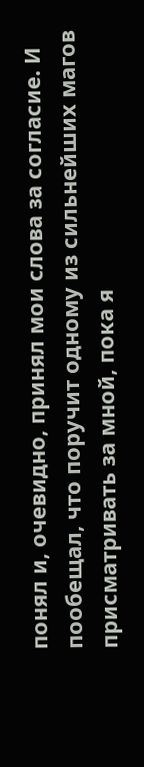понял и, очевидно, принял мои слова за согласие. И пообещал, что поручит одному из сильнейших магов присматривать за мной, пока я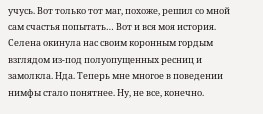учусь. Вот только тот маг, похоже, решил со мной сам счастья попытать… Вот и вся моя история.
Селена окинула нас своим коронным гордым взглядом из-под полуопущенных ресниц и замолкла. Нда. Теперь мне многое в поведении нимфы стало понятнее. Ну, не все, конечно.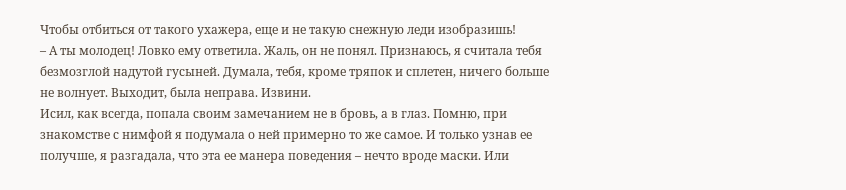Чтобы отбиться от такого ухажера, еще и не такую снежную леди изобразишь!
– А ты молодец! Ловко ему ответила. Жаль, он не понял. Признаюсь, я считала тебя безмозглой надутой гусыней. Думала, тебя, кроме тряпок и сплетен, ничего больше не волнует. Выходит, была неправа. Извини.
Исил, как всегда, попала своим замечанием не в бровь, а в глаз. Помню, при знакомстве с нимфой я подумала о ней примерно то же самое. И только узнав ее получше, я разгадала, что эта ее манера поведения – нечто вроде маски. Или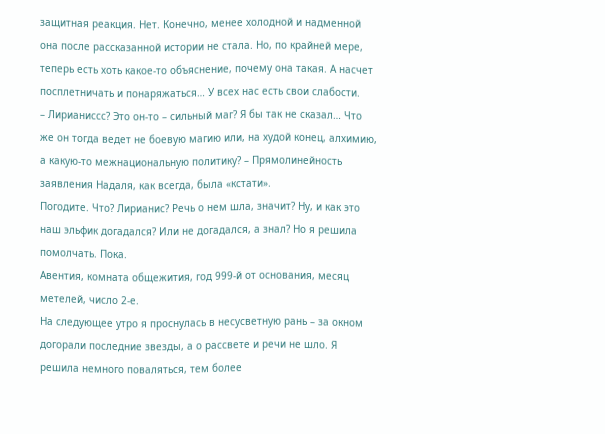защитная реакция. Нет. Конечно, менее холодной и надменной она после рассказанной истории не стала. Но, по крайней мере, теперь есть хоть какое-то объяснение, почему она такая. А насчет посплетничать и понаряжаться… У всех нас есть свои слабости.
– Лирианиссс? Это он-то – сильный маг? Я бы так не сказал… Что же он тогда ведет не боевую магию или, на худой конец, алхимию, а какую-то межнациональную политику? – Прямолинейность заявления Надаля, как всегда, была «кстати».
Погодите. Что? Лирианис? Речь о нем шла, значит? Ну, и как это наш эльфик догадался? Или не догадался, а знал? Но я решила помолчать. Пока.
Авентия, комната общежития, год 999-й от основания, месяц метелей, число 2-е.
На следующее утро я проснулась в несусветную рань – за окном догорали последние звезды, а о рассвете и речи не шло. Я решила немного поваляться, тем более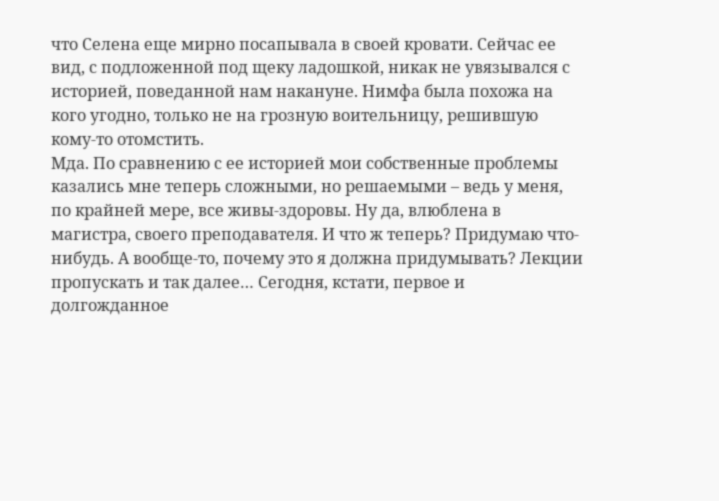что Селена еще мирно посапывала в своей кровати. Сейчас ее вид, с подложенной под щеку ладошкой, никак не увязывался с историей, поведанной нам накануне. Нимфа была похожа на кого угодно, только не на грозную воительницу, решившую кому-то отомстить.
Мда. По сравнению с ее историей мои собственные проблемы казались мне теперь сложными, но решаемыми – ведь у меня, по крайней мере, все живы-здоровы. Ну да, влюблена в магистра, своего преподавателя. И что ж теперь? Придумаю что-нибудь. А вообще-то, почему это я должна придумывать? Лекции пропускать и так далее… Сегодня, кстати, первое и долгожданное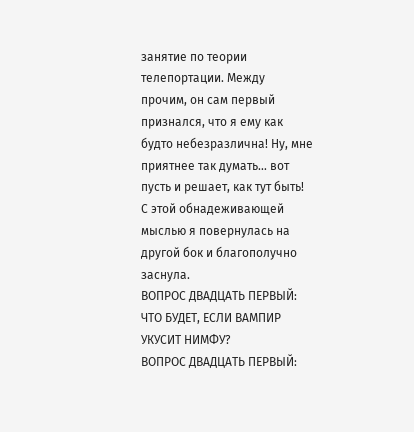занятие по теории телепортации. Между прочим, он сам первый признался, что я ему как будто небезразлична! Ну, мне приятнее так думать… вот пусть и решает, как тут быть! С этой обнадеживающей мыслью я повернулась на другой бок и благополучно заснула.
ВОПРОС ДВАДЦАТЬ ПЕРВЫЙ: ЧТО БУДЕТ, ЕСЛИ ВАМПИР УКУСИТ НИМФУ?
ВОПРОС ДВАДЦАТЬ ПЕРВЫЙ: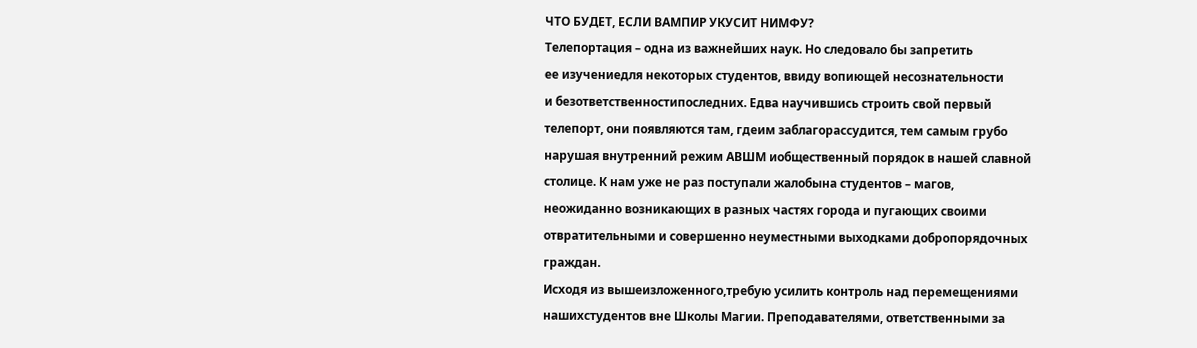ЧТО БУДЕТ, ЕСЛИ ВАМПИР УКУСИТ НИМФУ?
Телепортация – одна из важнейших наук. Но следовало бы запретить
ее изучениедля некоторых студентов, ввиду вопиющей несознательности
и безответственностипоследних. Едва научившись строить свой первый
телепорт, они появляются там, гдеим заблагорассудится, тем самым грубо
нарушая внутренний режим АВШМ иобщественный порядок в нашей славной
столице. К нам уже не раз поступали жалобына студентов – магов,
неожиданно возникающих в разных частях города и пугающих своими
отвратительными и совершенно неуместными выходками добропорядочных
граждан.
Исходя из вышеизложенного,требую усилить контроль над перемещениями
нашихстудентов вне Школы Магии. Преподавателями, ответственными за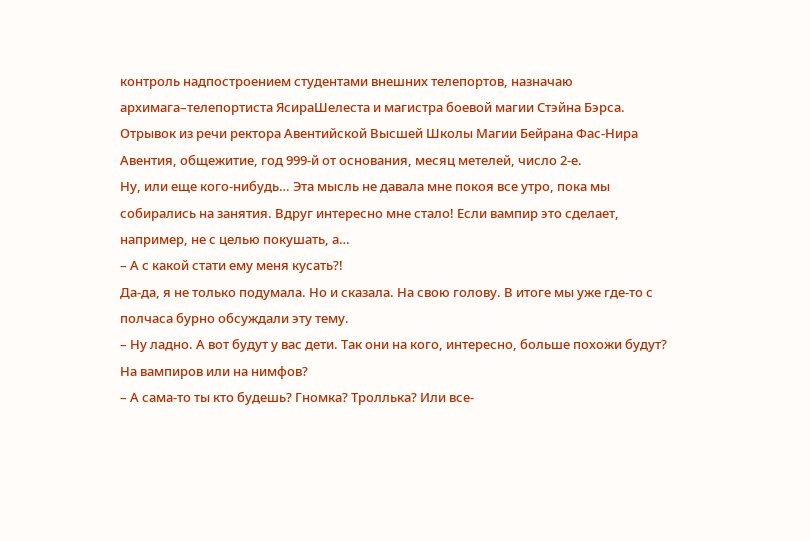контроль надпостроением студентами внешних телепортов, назначаю
архимага–телепортиста ЯсираШелеста и магистра боевой магии Стэйна Бэрса.
Отрывок из речи ректора Авентийской Высшей Школы Магии Бейрана Фас-Нира
Авентия, общежитие, год 999-й от основания, месяц метелей, число 2-е.
Ну, или еще кого-нибудь… Эта мысль не давала мне покоя все утро, пока мы собирались на занятия. Вдруг интересно мне стало! Если вампир это сделает, например, не с целью покушать, а…
– А с какой стати ему меня кусать?!
Да-да, я не только подумала. Но и сказала. На свою голову. В итоге мы уже где-то с полчаса бурно обсуждали эту тему.
– Ну ладно. А вот будут у вас дети. Так они на кого, интересно, больше похожи будут? На вампиров или на нимфов?
– А сама-то ты кто будешь? Гномка? Троллька? Или все-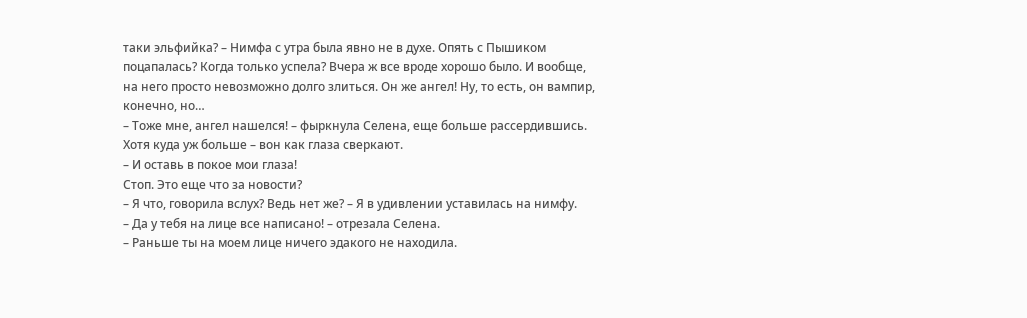таки эльфийка? – Нимфа с утра была явно не в духе. Опять с Пышиком поцапалась? Когда только успела? Вчера ж все вроде хорошо было. И вообще, на него просто невозможно долго злиться. Он же ангел! Ну, то есть, он вампир, конечно, но…
– Тоже мне, ангел нашелся! – фыркнула Селена, еще больше рассердившись. Хотя куда уж больше – вон как глаза сверкают.
– И оставь в покое мои глаза!
Стоп. Это еще что за новости?
– Я что, говорила вслух? Ведь нет же? – Я в удивлении уставилась на нимфу.
– Да у тебя на лице все написано! – отрезала Селена.
– Раньше ты на моем лице ничего эдакого не находила.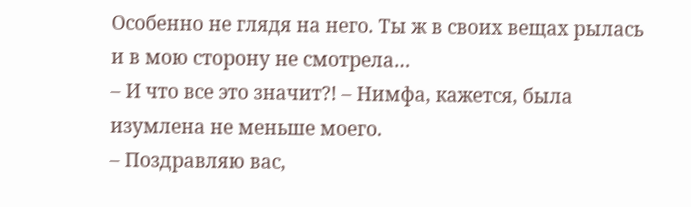Особенно не глядя на него. Ты ж в своих вещах рылась и в мою сторону не смотрела…
– И что все это значит?! – Нимфа, кажется, была изумлена не меньше моего.
– Поздравляю вас,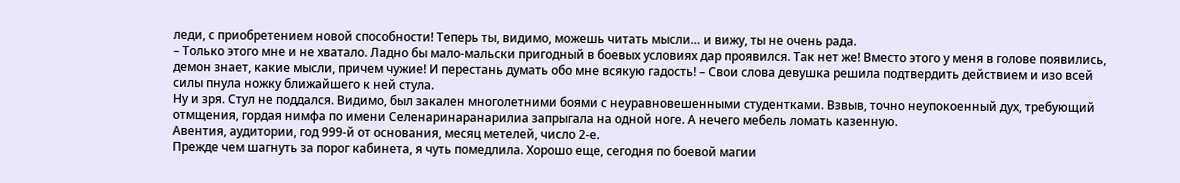леди, с приобретением новой способности! Теперь ты, видимо, можешь читать мысли… и вижу, ты не очень рада.
– Только этого мне и не хватало. Ладно бы мало-мальски пригодный в боевых условиях дар проявился. Так нет же! Вместо этого у меня в голове появились, демон знает, какие мысли, причем чужие! И перестань думать обо мне всякую гадость! – Свои слова девушка решила подтвердить действием и изо всей силы пнула ножку ближайшего к ней стула.
Ну и зря. Стул не поддался. Видимо, был закален многолетними боями с неуравновешенными студентками. Взвыв, точно неупокоенный дух, требующий отмщения, гордая нимфа по имени Селенаринаранарилиа запрыгала на одной ноге. А нечего мебель ломать казенную.
Авентия, аудитории, год 999-й от основания, месяц метелей, число 2-е.
Прежде чем шагнуть за порог кабинета, я чуть помедлила. Хорошо еще, сегодня по боевой магии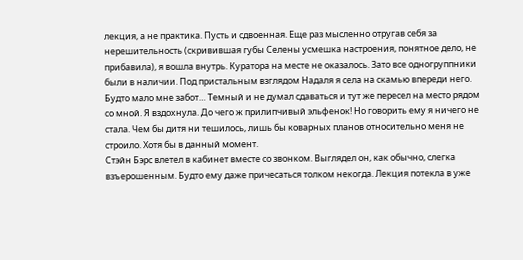лекция, а не практика. Пусть и сдвоенная. Еще раз мысленно отругав себя за нерешительность (скривившая губы Селены усмешка настроения, понятное дело, не прибавила), я вошла внутрь. Куратора на месте не оказалось. Зато все одногруппники были в наличии. Под пристальным взглядом Надаля я села на скамью впереди него. Будто мало мне забот… Темный и не думал сдаваться и тут же пересел на место рядом со мной. Я вздохнула. До чего ж прилипчивый эльфенок! Но говорить ему я ничего не стала. Чем бы дитя ни тешилось, лишь бы коварных планов относительно меня не строило. Хотя бы в данный момент.
Стэйн Бэрс влетел в кабинет вместе со звонком. Выглядел он, как обычно, слегка взъерошенным. Будто ему даже причесаться толком некогда. Лекция потекла в уже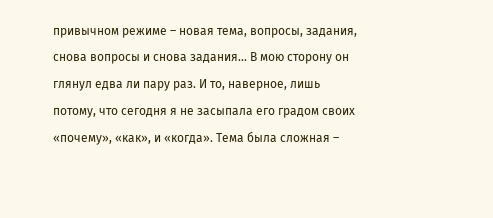привычном режиме – новая тема, вопросы, задания, снова вопросы и снова задания... В мою сторону он глянул едва ли пару раз. И то, наверное, лишь потому, что сегодня я не засыпала его градом своих «почему», «как», и «когда». Тема была сложная –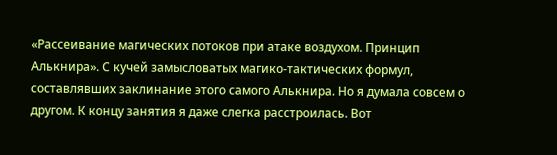«Рассеивание магических потоков при атаке воздухом. Принцип Алькнира». С кучей замысловатых магико-тактических формул, составлявших заклинание этого самого Алькнира. Но я думала совсем о другом. К концу занятия я даже слегка расстроилась. Вот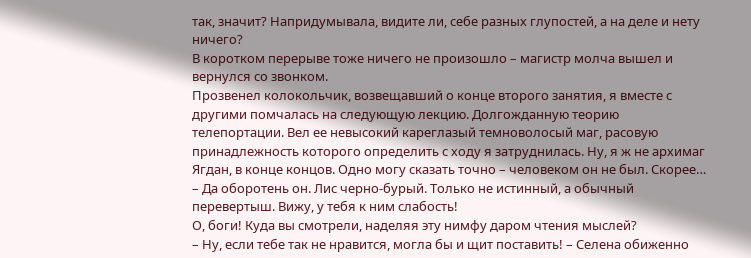так, значит? Напридумывала, видите ли, себе разных глупостей, а на деле и нету ничего?
В коротком перерыве тоже ничего не произошло – магистр молча вышел и вернулся со звонком.
Прозвенел колокольчик, возвещавший о конце второго занятия, я вместе с другими помчалась на следующую лекцию. Долгожданную теорию телепортации. Вел ее невысокий кареглазый темноволосый маг, расовую принадлежность которого определить с ходу я затруднилась. Ну, я ж не архимаг Ягдан, в конце концов. Одно могу сказать точно – человеком он не был. Скорее…
– Да оборотень он. Лис черно-бурый. Только не истинный, а обычный перевертыш. Вижу, у тебя к ним слабость!
О, боги! Куда вы смотрели, наделяя эту нимфу даром чтения мыслей?
– Ну, если тебе так не нравится, могла бы и щит поставить! – Селена обиженно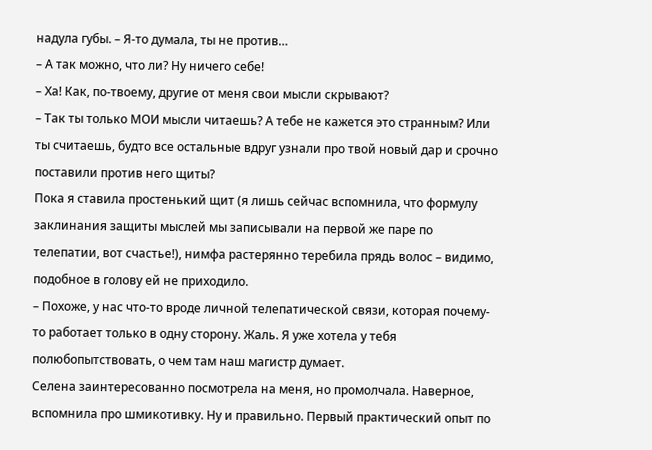надула губы. – Я-то думала, ты не против…
– А так можно, что ли? Ну ничего себе!
– Ха! Как, по-твоему, другие от меня свои мысли скрывают?
– Так ты только МОИ мысли читаешь? А тебе не кажется это странным? Или ты считаешь, будто все остальные вдруг узнали про твой новый дар и срочно поставили против него щиты?
Пока я ставила простенький щит (я лишь сейчас вспомнила, что формулу заклинания защиты мыслей мы записывали на первой же паре по телепатии, вот счастье!), нимфа растерянно теребила прядь волос – видимо, подобное в голову ей не приходило.
– Похоже, у нас что-то вроде личной телепатической связи, которая почему-то работает только в одну сторону. Жаль. Я уже хотела у тебя полюбопытствовать, о чем там наш магистр думает.
Селена заинтересованно посмотрела на меня, но промолчала. Наверное, вспомнила про шмикотивку. Ну и правильно. Первый практический опыт по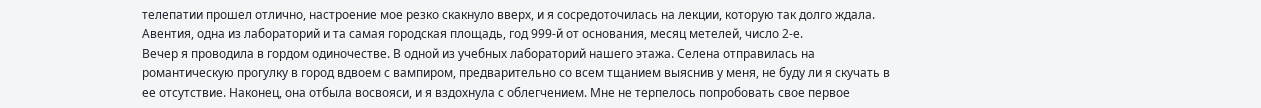телепатии прошел отлично, настроение мое резко скакнуло вверх, и я сосредоточилась на лекции, которую так долго ждала.
Авентия, одна из лабораторий и та самая городская площадь, год 999-й от основания, месяц метелей, число 2-е.
Вечер я проводила в гордом одиночестве. В одной из учебных лабораторий нашего этажа. Селена отправилась на романтическую прогулку в город вдвоем с вампиром, предварительно со всем тщанием выяснив у меня, не буду ли я скучать в ее отсутствие. Наконец, она отбыла восвояси, и я вздохнула с облегчением. Мне не терпелось попробовать свое первое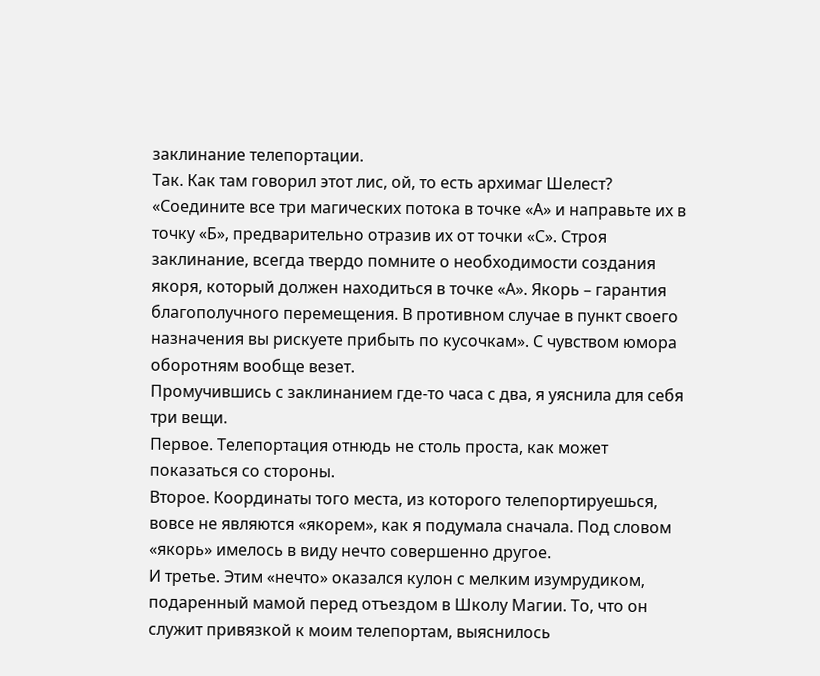заклинание телепортации.
Так. Как там говорил этот лис, ой, то есть архимаг Шелест? «Соедините все три магических потока в точке «А» и направьте их в точку «Б», предварительно отразив их от точки «С». Строя заклинание, всегда твердо помните о необходимости создания якоря, который должен находиться в точке «А». Якорь – гарантия благополучного перемещения. В противном случае в пункт своего назначения вы рискуете прибыть по кусочкам». С чувством юмора оборотням вообще везет.
Промучившись с заклинанием где-то часа с два, я уяснила для себя три вещи.
Первое. Телепортация отнюдь не столь проста, как может показаться со стороны.
Второе. Координаты того места, из которого телепортируешься, вовсе не являются «якорем», как я подумала сначала. Под словом «якорь» имелось в виду нечто совершенно другое.
И третье. Этим «нечто» оказался кулон с мелким изумрудиком, подаренный мамой перед отъездом в Школу Магии. То, что он служит привязкой к моим телепортам, выяснилось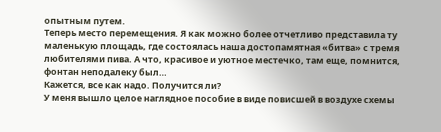опытным путем.
Теперь место перемещения. Я как можно более отчетливо представила ту маленькую площадь, где состоялась наша достопамятная «битва» с тремя любителями пива. А что, красивое и уютное местечко, там еще, помнится, фонтан неподалеку был…
Кажется, все как надо. Получится ли?
У меня вышло целое наглядное пособие в виде повисшей в воздухе схемы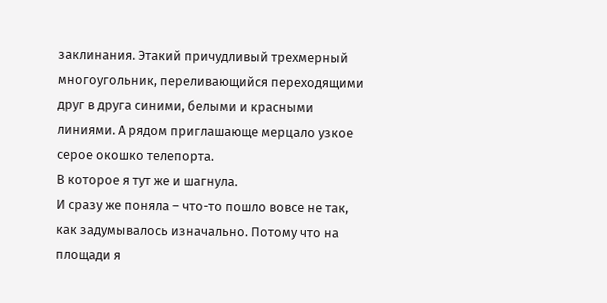заклинания. Этакий причудливый трехмерный многоугольник, переливающийся переходящими друг в друга синими, белыми и красными линиями. А рядом приглашающе мерцало узкое серое окошко телепорта.
В которое я тут же и шагнула.
И сразу же поняла – что-то пошло вовсе не так, как задумывалось изначально. Потому что на площади я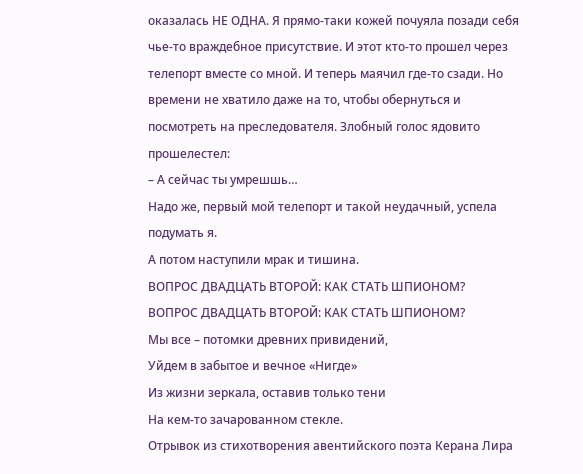оказалась НЕ ОДНА. Я прямо-таки кожей почуяла позади себя чье-то враждебное присутствие. И этот кто-то прошел через телепорт вместе со мной. И теперь маячил где-то сзади. Но времени не хватило даже на то, чтобы обернуться и посмотреть на преследователя. Злобный голос ядовито прошелестел:
– А сейчас ты умрешшь…
Надо же, первый мой телепорт и такой неудачный, успела подумать я.
А потом наступили мрак и тишина.
ВОПРОС ДВАДЦАТЬ ВТОРОЙ: КАК СТАТЬ ШПИОНОМ?
ВОПРОС ДВАДЦАТЬ ВТОРОЙ: КАК СТАТЬ ШПИОНОМ?
Мы все – потомки древних привидений,
Уйдем в забытое и вечное «Нигде»
Из жизни зеркала, оставив только тени
На кем-то зачарованном стекле.
Отрывок из стихотворения авентийского поэта Керана Лира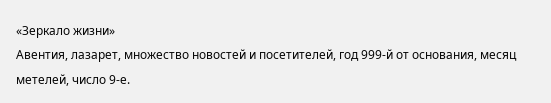«Зеркало жизни»
Авентия, лазарет, множество новостей и посетителей, год 999-й от основания, месяц метелей, число 9-е.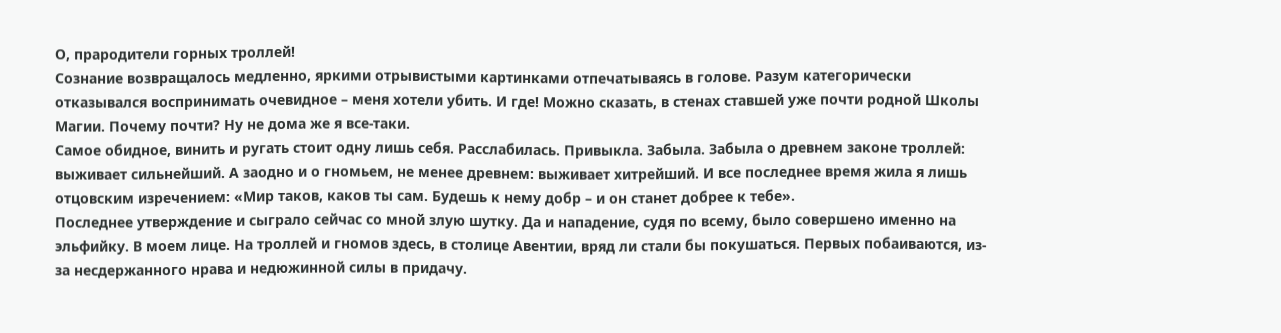О, прародители горных троллей!
Сознание возвращалось медленно, яркими отрывистыми картинками отпечатываясь в голове. Разум категорически отказывался воспринимать очевидное – меня хотели убить. И где! Можно сказать, в стенах ставшей уже почти родной Школы Магии. Почему почти? Ну не дома же я все-таки.
Самое обидное, винить и ругать стоит одну лишь себя. Расслабилась. Привыкла. Забыла. Забыла о древнем законе троллей: выживает сильнейший. А заодно и о гномьем, не менее древнем: выживает хитрейший. И все последнее время жила я лишь отцовским изречением: «Мир таков, каков ты сам. Будешь к нему добр – и он станет добрее к тебе».
Последнее утверждение и сыграло сейчас со мной злую шутку. Да и нападение, судя по всему, было совершено именно на эльфийку. В моем лице. На троллей и гномов здесь, в столице Авентии, вряд ли стали бы покушаться. Первых побаиваются, из-за несдержанного нрава и недюжинной силы в придачу.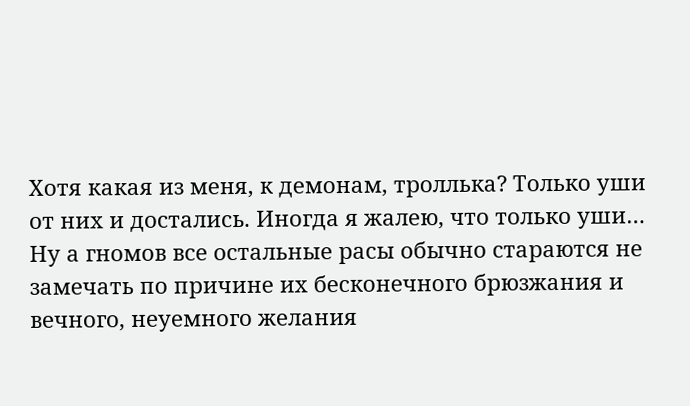Хотя какая из меня, к демонам, троллька? Только уши от них и достались. Иногда я жалею, что только уши…
Ну а гномов все остальные расы обычно стараются не замечать по причине их бесконечного брюзжания и вечного, неуемного желания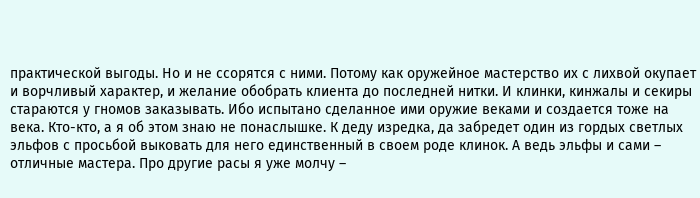практической выгоды. Но и не ссорятся с ними. Потому как оружейное мастерство их с лихвой окупает и ворчливый характер, и желание обобрать клиента до последней нитки. И клинки, кинжалы и секиры стараются у гномов заказывать. Ибо испытано сделанное ими оружие веками и создается тоже на века. Кто-кто, а я об этом знаю не понаслышке. К деду изредка, да забредет один из гордых светлых эльфов с просьбой выковать для него единственный в своем роде клинок. А ведь эльфы и сами – отличные мастера. Про другие расы я уже молчу –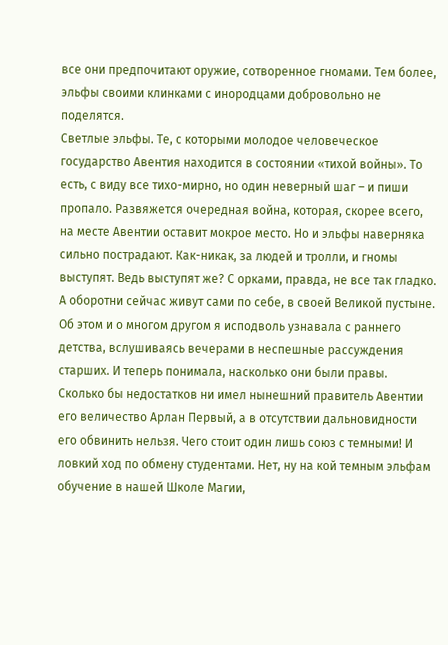все они предпочитают оружие, сотворенное гномами. Тем более, эльфы своими клинками с инородцами добровольно не поделятся.
Светлые эльфы. Те, с которыми молодое человеческое государство Авентия находится в состоянии «тихой войны». То есть, с виду все тихо-мирно, но один неверный шаг – и пиши пропало. Развяжется очередная война, которая, скорее всего, на месте Авентии оставит мокрое место. Но и эльфы наверняка сильно пострадают. Как-никак, за людей и тролли, и гномы выступят. Ведь выступят же? С орками, правда, не все так гладко. А оборотни сейчас живут сами по себе, в своей Великой пустыне. Об этом и о многом другом я исподволь узнавала с раннего детства, вслушиваясь вечерами в неспешные рассуждения старших. И теперь понимала, насколько они были правы.
Сколько бы недостатков ни имел нынешний правитель Авентии его величество Арлан Первый, а в отсутствии дальновидности его обвинить нельзя. Чего стоит один лишь союз с темными! И ловкий ход по обмену студентами. Нет, ну на кой темным эльфам обучение в нашей Школе Магии,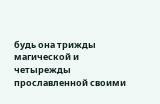будь она трижды магической и четырежды прославленной своими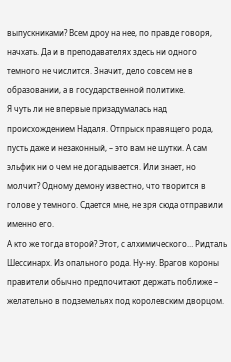выпускниками? Всем дроу на нее, по правде говоря, начхать. Да и в преподавателях здесь ни одного темного не числится. Значит, дело совсем не в образовании, а в государственной политике.
Я чуть ли не впервые призадумалась над происхождением Надаля. Отпрыск правящего рода, пусть даже и незаконный, – это вам не шутки. А сам эльфик ни о чем не догадывается. Или знает, но молчит? Одному демону известно, что творится в голове у темного. Сдается мне, не зря сюда отправили именно его.
А кто же тогда второй? Этот, с алхимического… Ридталь Шессинарх. Из опального рода. Ну-ну. Врагов короны правители обычно предпочитают держать поближе – желательно в подземельях под королевским дворцом.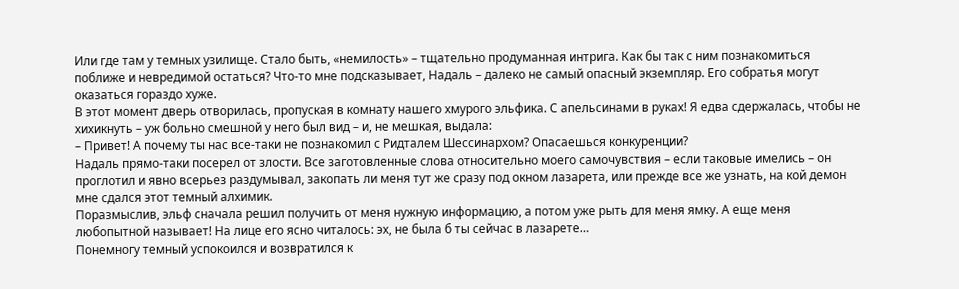Или где там у темных узилище. Стало быть, «немилость» – тщательно продуманная интрига. Как бы так с ним познакомиться поближе и невредимой остаться? Что-то мне подсказывает, Надаль – далеко не самый опасный экземпляр. Его собратья могут оказаться гораздо хуже.
В этот момент дверь отворилась, пропуская в комнату нашего хмурого эльфика. С апельсинами в руках! Я едва сдержалась, чтобы не хихикнуть – уж больно смешной у него был вид – и, не мешкая, выдала:
– Привет! А почему ты нас все-таки не познакомил с Ридталем Шессинархом? Опасаешься конкуренции?
Надаль прямо-таки посерел от злости. Все заготовленные слова относительно моего самочувствия – если таковые имелись – он проглотил и явно всерьез раздумывал, закопать ли меня тут же сразу под окном лазарета, или прежде все же узнать, на кой демон мне сдался этот темный алхимик.
Поразмыслив, эльф сначала решил получить от меня нужную информацию, а потом уже рыть для меня ямку. А еще меня любопытной называет! На лице его ясно читалось: эх, не была б ты сейчас в лазарете…
Понемногу темный успокоился и возвратился к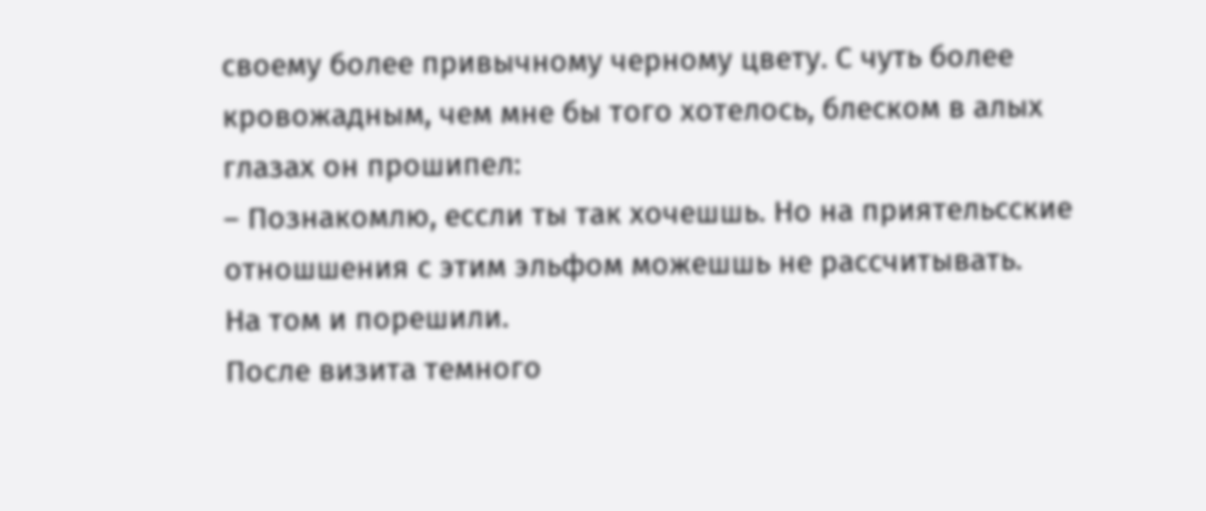своему более привычному черному цвету. С чуть более кровожадным, чем мне бы того хотелось, блеском в алых глазах он прошипел:
– Познакомлю, ессли ты так хочешшь. Но на приятельсские отношшения с этим эльфом можешшь не рассчитывать.
На том и порешили.
После визита темного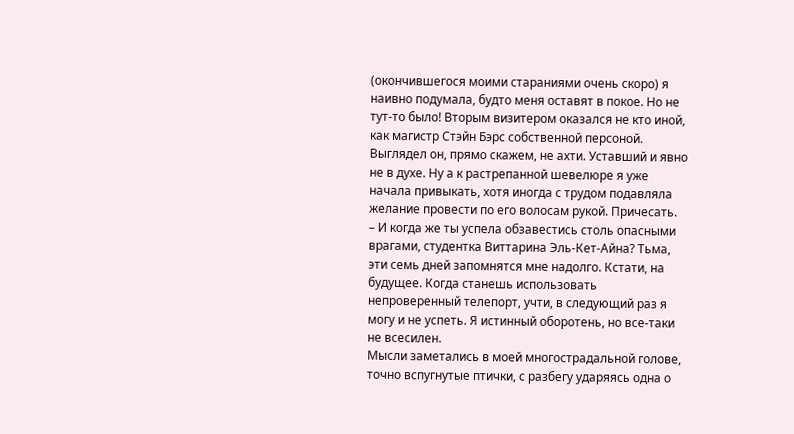(окончившегося моими стараниями очень скоро) я наивно подумала, будто меня оставят в покое. Но не тут-то было! Вторым визитером оказался не кто иной, как магистр Стэйн Бэрс собственной персоной.
Выглядел он, прямо скажем, не ахти. Уставший и явно не в духе. Ну а к растрепанной шевелюре я уже начала привыкать, хотя иногда с трудом подавляла желание провести по его волосам рукой. Причесать.
– И когда же ты успела обзавестись столь опасными врагами, студентка Виттарина Эль-Кет-Айна? Тьма, эти семь дней запомнятся мне надолго. Кстати, на будущее. Когда станешь использовать непроверенный телепорт, учти, в следующий раз я могу и не успеть. Я истинный оборотень, но все-таки не всесилен.
Мысли заметались в моей многострадальной голове, точно вспугнутые птички, с разбегу ударяясь одна о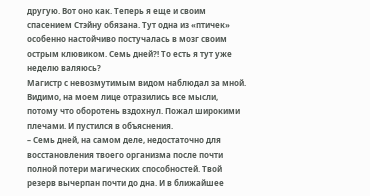другую. Вот оно как. Теперь я еще и своим спасением Стэйну обязана. Тут одна из «птичек» особенно настойчиво постучалась в мозг своим острым клювиком. Семь дней?! То есть я тут уже неделю валяюсь?
Магистр с невозмутимым видом наблюдал за мной. Видимо, на моем лице отразились все мысли, потому что оборотень вздохнул. Пожал широкими плечами. И пустился в объяснения.
– Семь дней, на самом деле, недостаточно для восстановления твоего организма после почти полной потери магических способностей. Твой резерв вычерпан почти до дна. И в ближайшее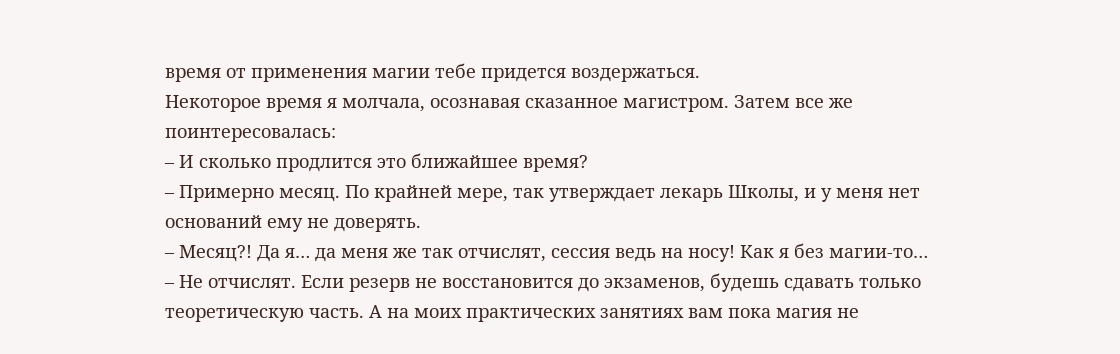время от применения магии тебе придется воздержаться.
Некоторое время я молчала, осознавая сказанное магистром. Затем все же поинтересовалась:
– И сколько продлится это ближайшее время?
– Примерно месяц. По крайней мере, так утверждает лекарь Школы, и у меня нет оснований ему не доверять.
– Месяц?! Да я… да меня же так отчислят, сессия ведь на носу! Как я без магии-то…
– Не отчислят. Если резерв не восстановится до экзаменов, будешь сдавать только теоретическую часть. А на моих практических занятиях вам пока магия не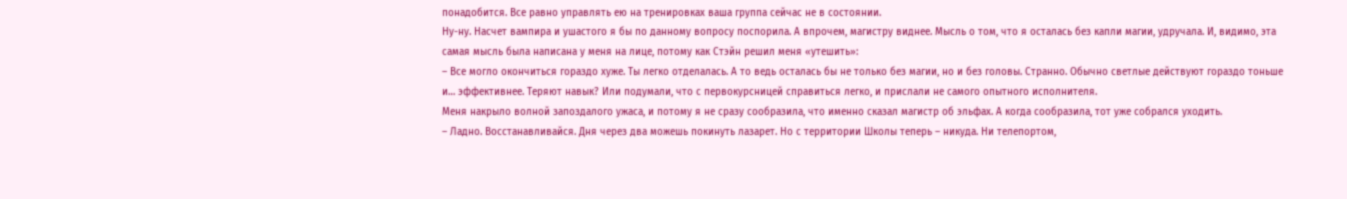понадобится. Все равно управлять ею на тренировках ваша группа сейчас не в состоянии.
Ну-ну. Насчет вампира и ушастого я бы по данному вопросу поспорила. А впрочем, магистру виднее. Мысль о том, что я осталась без капли магии, удручала. И, видимо, эта самая мысль была написана у меня на лице, потому как Стэйн решил меня «утешить»:
– Все могло окончиться гораздо хуже. Ты легко отделалась. А то ведь осталась бы не только без магии, но и без головы. Странно. Обычно светлые действуют гораздо тоньше и… эффективнее. Теряют навык? Или подумали, что с первокурсницей справиться легко, и прислали не самого опытного исполнителя.
Меня накрыло волной запоздалого ужаса, и потому я не сразу сообразила, что именно сказал магистр об эльфах. А когда сообразила, тот уже собрался уходить.
– Ладно. Восстанавливайся. Дня через два можешь покинуть лазарет. Но с территории Школы теперь – никуда. Ни телепортом,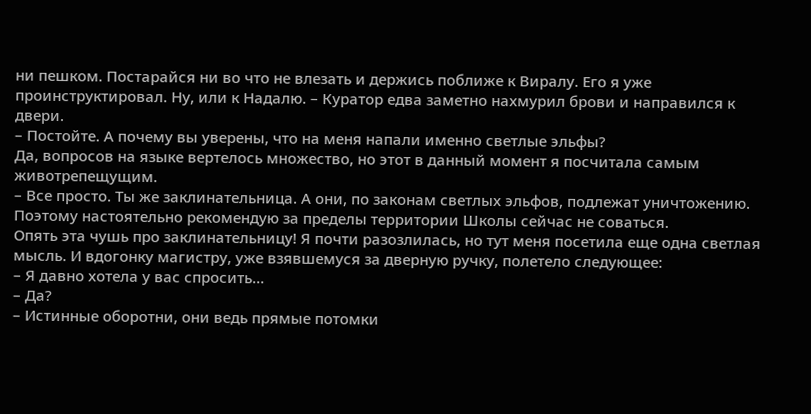ни пешком. Постарайся ни во что не влезать и держись поближе к Виралу. Его я уже проинструктировал. Ну, или к Надалю. – Куратор едва заметно нахмурил брови и направился к двери.
– Постойте. А почему вы уверены, что на меня напали именно светлые эльфы?
Да, вопросов на языке вертелось множество, но этот в данный момент я посчитала самым животрепещущим.
– Все просто. Ты же заклинательница. А они, по законам светлых эльфов, подлежат уничтожению. Поэтому настоятельно рекомендую за пределы территории Школы сейчас не соваться.
Опять эта чушь про заклинательницу! Я почти разозлилась, но тут меня посетила еще одна светлая мысль. И вдогонку магистру, уже взявшемуся за дверную ручку, полетело следующее:
– Я давно хотела у вас спросить…
– Да?
– Истинные оборотни, они ведь прямые потомки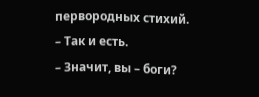первородных стихий.
– Так и есть.
– Значит, вы – боги?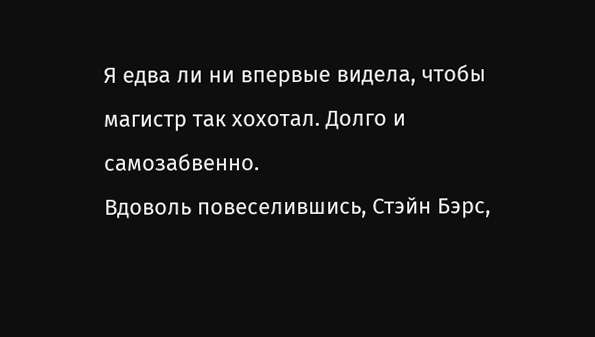Я едва ли ни впервые видела, чтобы магистр так хохотал. Долго и самозабвенно.
Вдоволь повеселившись, Стэйн Бэрс,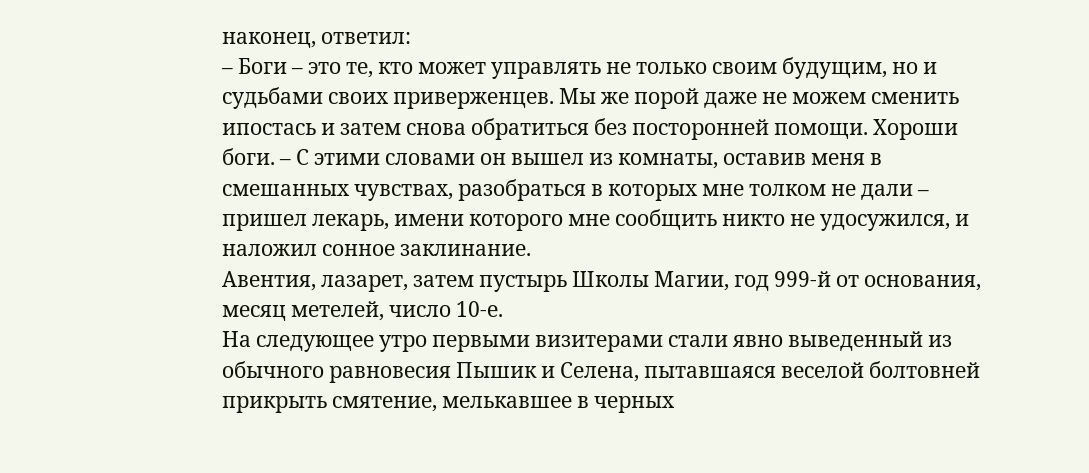наконец, ответил:
– Боги – это те, кто может управлять не только своим будущим, но и судьбами своих приверженцев. Мы же порой даже не можем сменить ипостась и затем снова обратиться без посторонней помощи. Хороши боги. – С этими словами он вышел из комнаты, оставив меня в смешанных чувствах, разобраться в которых мне толком не дали – пришел лекарь, имени которого мне сообщить никто не удосужился, и наложил сонное заклинание.
Авентия, лазарет, затем пустырь Школы Магии, год 999-й от основания, месяц метелей, число 10-е.
На следующее утро первыми визитерами стали явно выведенный из обычного равновесия Пышик и Селена, пытавшаяся веселой болтовней прикрыть смятение, мелькавшее в черных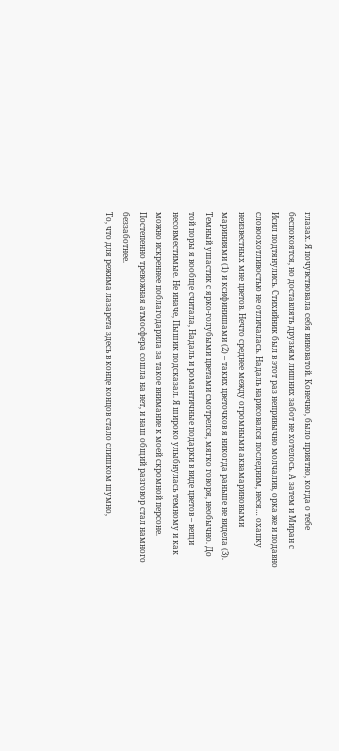глазах. Я почувствовала себя виноватой. Конечно, было приятно, когда о тебе беспокоятся, но доставлять друзьям лишних забот не хотелось. А затем и Миран с Исил подтянулись. Стихийник был в этот раз непривычно молчалив, орка же и подавно словоохотливостью не отличалась. Надаль нарисовался последним, неся… охапку неизвестных мне цветов. Нечто среднее между огромными аквамариновыми мариниями (1) и ксифинишами (2) – таких цветочков я никогда раньше не видела (3).
Темный ушастик с ярко-голубыми цветами смотрелся, мягко говоря, необычно. До той поры я вообще считала, Надаль и романтичные подарки в виде цветов – вещи несовместимые. Не иначе, Пышик подсказал. Я широко улыбнулась темному и как можно искреннее поблагодарила за такое внимание к моей скромной персоне. Постепенно тревожная атмосфера сошла на нет, и наш общий разговор стал намного беззаботнее.
То, что для режима лазарета здесь в конце концов стало слишком шумно,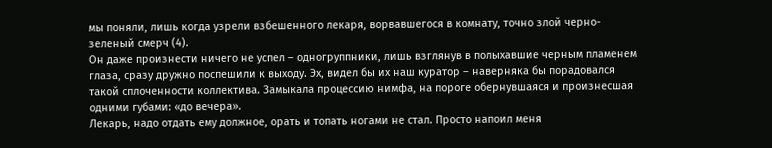мы поняли, лишь когда узрели взбешенного лекаря, ворвавшегося в комнату, точно злой черно-зеленый смерч (4).
Он даже произнести ничего не успел – одногруппники, лишь взглянув в полыхавшие черным пламенем глаза, сразу дружно поспешили к выходу. Эх, видел бы их наш куратор – наверняка бы порадовался такой сплоченности коллектива. Замыкала процессию нимфа, на пороге обернувшаяся и произнесшая одними губами: «до вечера».
Лекарь, надо отдать ему должное, орать и топать ногами не стал. Просто напоил меня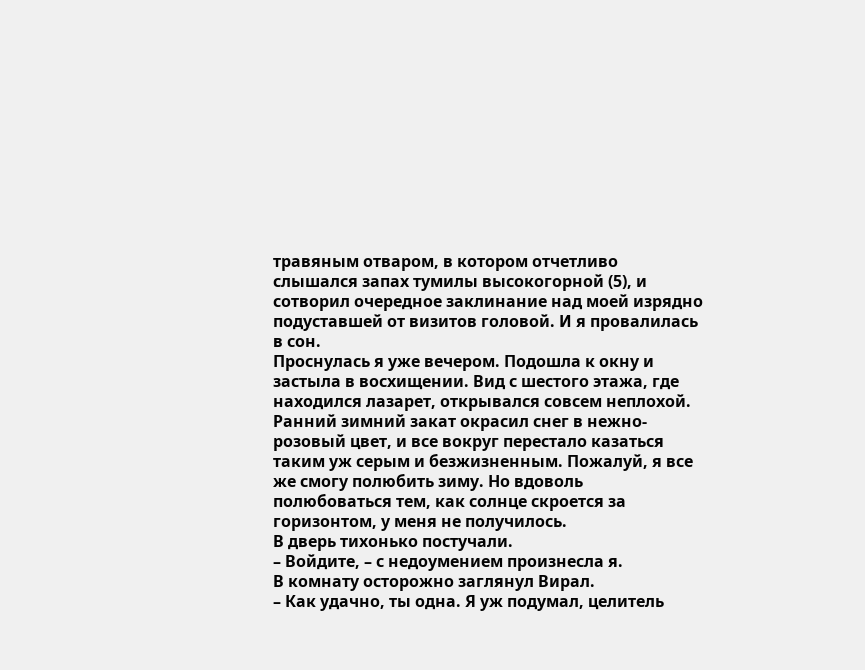травяным отваром, в котором отчетливо слышался запах тумилы высокогорной (5), и сотворил очередное заклинание над моей изрядно подуставшей от визитов головой. И я провалилась в сон.
Проснулась я уже вечером. Подошла к окну и застыла в восхищении. Вид с шестого этажа, где находился лазарет, открывался совсем неплохой. Ранний зимний закат окрасил снег в нежно-розовый цвет, и все вокруг перестало казаться таким уж серым и безжизненным. Пожалуй, я все же смогу полюбить зиму. Но вдоволь полюбоваться тем, как солнце скроется за горизонтом, у меня не получилось.
В дверь тихонько постучали.
– Войдите, – с недоумением произнесла я.
В комнату осторожно заглянул Вирал.
– Как удачно, ты одна. Я уж подумал, целитель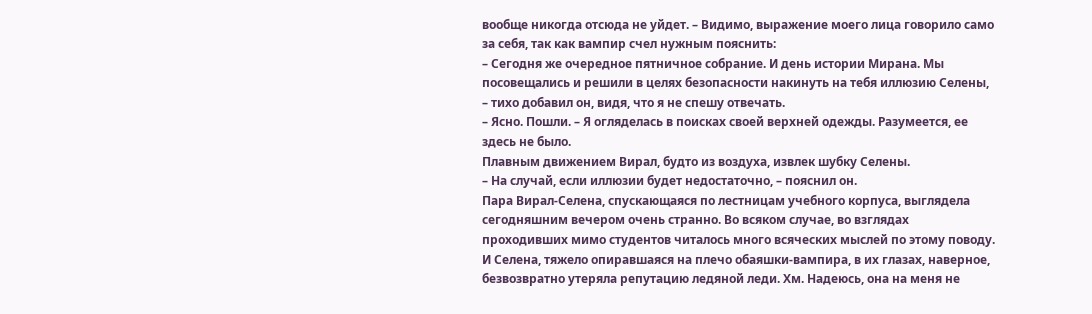вообще никогда отсюда не уйдет. – Видимо, выражение моего лица говорило само за себя, так как вампир счел нужным пояснить:
– Сегодня же очередное пятничное собрание. И день истории Мирана. Мы посовещались и решили в целях безопасности накинуть на тебя иллюзию Селены, – тихо добавил он, видя, что я не спешу отвечать.
– Ясно. Пошли. – Я огляделась в поисках своей верхней одежды. Разумеется, ее здесь не было.
Плавным движением Вирал, будто из воздуха, извлек шубку Селены.
– На случай, если иллюзии будет недостаточно, – пояснил он.
Пара Вирал-Селена, спускающаяся по лестницам учебного корпуса, выглядела сегодняшним вечером очень странно. Во всяком случае, во взглядах проходивших мимо студентов читалось много всяческих мыслей по этому поводу. И Селена, тяжело опиравшаяся на плечо обаяшки-вампира, в их глазах, наверное, безвозвратно утеряла репутацию ледяной леди. Хм. Надеюсь, она на меня не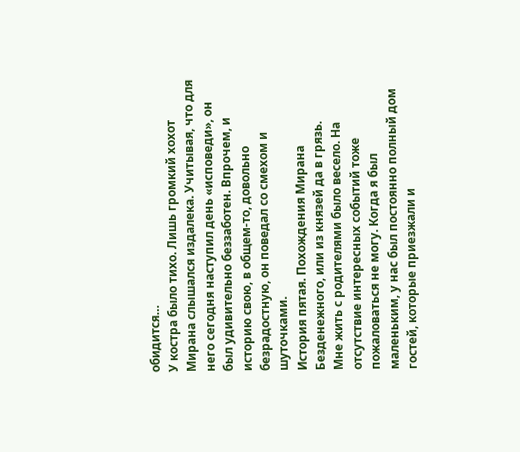обидится…
У костра было тихо. Лишь громкий хохот Мирана слышался издалека. Учитывая, что для него сегодня наступил день «исповеди», он был удивительно беззаботен. Впрочем, и историю свою, в общем-то, довольно безрадостную, он поведал со смехом и шуточками.
История пятая. Похождения Мирана Безденежного, или из князей да в грязь.
Мне жить с родителями было весело. На отсутствие интересных событий тоже пожаловаться не могу. Когда я был маленьким, у нас был постоянно полный дом гостей, которые приезжали и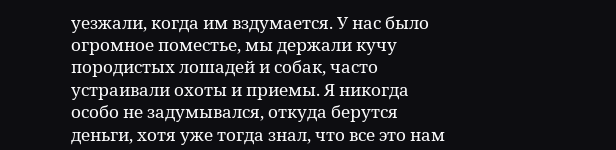уезжали, когда им вздумается. У нас было огромное поместье, мы держали кучу породистых лошадей и собак, часто устраивали охоты и приемы. Я никогда особо не задумывался, откуда берутся деньги, хотя уже тогда знал, что все это нам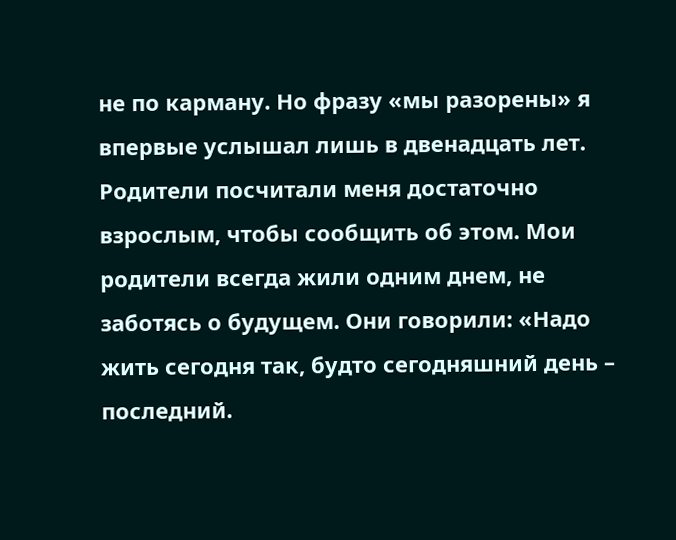не по карману. Но фразу «мы разорены» я впервые услышал лишь в двенадцать лет. Родители посчитали меня достаточно взрослым, чтобы сообщить об этом. Мои родители всегда жили одним днем, не заботясь о будущем. Они говорили: «Надо жить сегодня так, будто сегодняшний день – последний.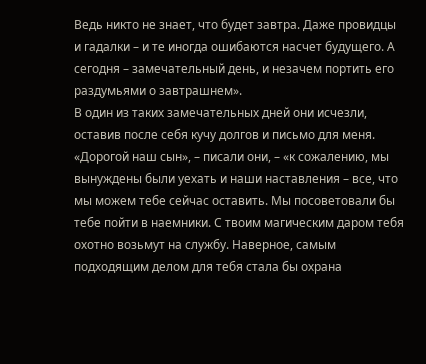Ведь никто не знает, что будет завтра. Даже провидцы и гадалки – и те иногда ошибаются насчет будущего. А сегодня – замечательный день, и незачем портить его раздумьями о завтрашнем».
В один из таких замечательных дней они исчезли, оставив после себя кучу долгов и письмо для меня. «Дорогой наш сын», – писали они, – «к сожалению, мы вынуждены были уехать и наши наставления – все, что мы можем тебе сейчас оставить. Мы посоветовали бы тебе пойти в наемники. С твоим магическим даром тебя охотно возьмут на службу. Наверное, самым подходящим делом для тебя стала бы охрана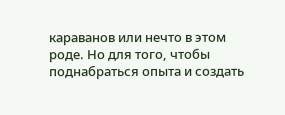караванов или нечто в этом роде. Но для того, чтобы поднабраться опыта и создать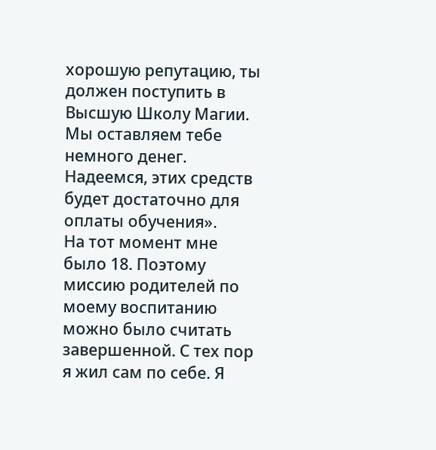хорошую репутацию, ты должен поступить в Высшую Школу Магии. Мы оставляем тебе немного денег. Надеемся, этих средств будет достаточно для оплаты обучения».
На тот момент мне было 18. Поэтому миссию родителей по моему воспитанию можно было считать завершенной. С тех пор я жил сам по себе. Я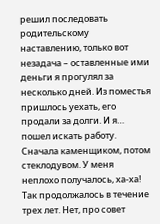решил последовать родительскому наставлению, только вот незадача – оставленные ими деньги я прогулял за несколько дней. Из поместья пришлось уехать, его продали за долги. И я… пошел искать работу. Сначала каменщиком, потом стеклодувом. У меня неплохо получалось, ха-ха! Так продолжалось в течение трех лет. Нет, про совет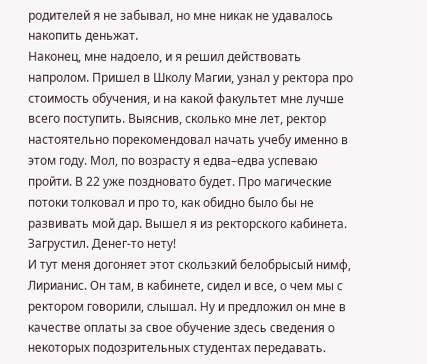родителей я не забывал, но мне никак не удавалось накопить деньжат.
Наконец, мне надоело, и я решил действовать напролом. Пришел в Школу Магии, узнал у ректора про стоимость обучения, и на какой факультет мне лучше всего поступить. Выяснив, сколько мне лет, ректор настоятельно порекомендовал начать учебу именно в этом году. Мол, по возрасту я едва–едва успеваю пройти. В 22 уже поздновато будет. Про магические потоки толковал и про то, как обидно было бы не развивать мой дар. Вышел я из ректорского кабинета. Загрустил. Денег-то нету!
И тут меня догоняет этот скользкий белобрысый нимф, Лирианис. Он там, в кабинете, сидел и все, о чем мы с ректором говорили, слышал. Ну и предложил он мне в качестве оплаты за свое обучение здесь сведения о некоторых подозрительных студентах передавать.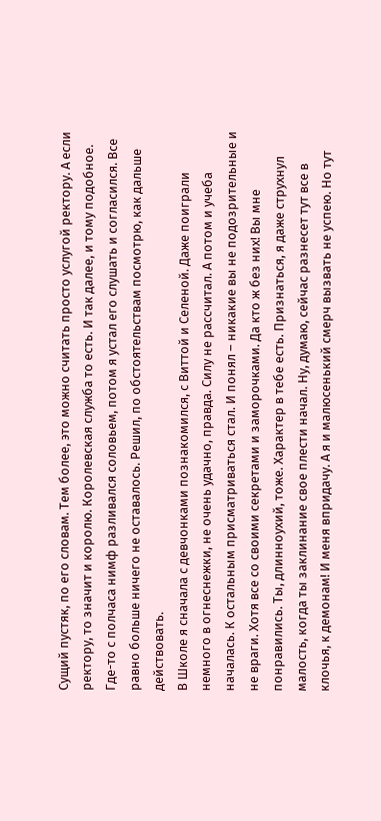Сущий пустяк, по его словам. Тем более, это можно считать просто услугой ректору. А если ректору, то значит и королю. Королевская служба то есть. И так далее, и тому подобное. Где-то с полчаса нимф разливался соловьем, потом я устал его слушать и согласился. Все равно больше ничего не оставалось. Решил, по обстоятельствам посмотрю, как дальше действовать.
В Школе я сначала с девчонками познакомился, с Виттой и Селеной. Даже поиграли немного в огнеснежки, не очень удачно, правда. Силу не рассчитал. А потом и учеба началась. К остальным присматриваться стал. И понял – никакие вы не подозрительные и не враги. Хотя все со своими секретами и заморочками. Да кто ж без них! Вы мне понравились. Ты, длинноухий, тоже. Характер в тебе есть. Признаться, я даже струхнул малость, когда ты заклинание свое плести начал. Ну, думаю, сейчас разнесет тут все в клочья, к демонам! И меня впридачу. А я и малюсенький смерч вызвать не успею. Но тут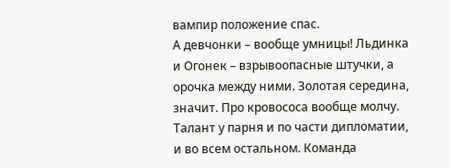вампир положение спас.
А девчонки – вообще умницы! Льдинка и Огонек – взрывоопасные штучки, а орочка между ними. Золотая середина, значит. Про кровососа вообще молчу. Талант у парня и по части дипломатии, и во всем остальном. Команда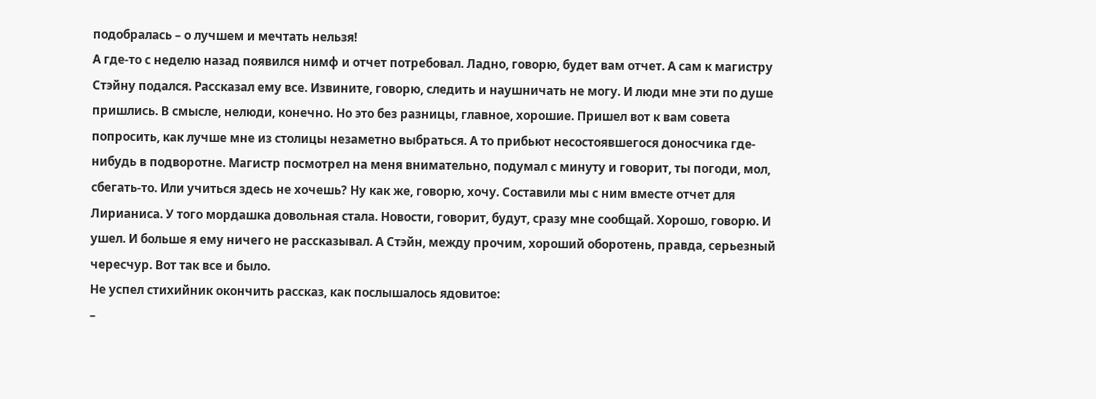подобралась – о лучшем и мечтать нельзя!
А где-то с неделю назад появился нимф и отчет потребовал. Ладно, говорю, будет вам отчет. А сам к магистру Стэйну подался. Рассказал ему все. Извините, говорю, следить и наушничать не могу. И люди мне эти по душе пришлись. В смысле, нелюди, конечно. Но это без разницы, главное, хорошие. Пришел вот к вам совета попросить, как лучше мне из столицы незаметно выбраться. А то прибьют несостоявшегося доносчика где-нибудь в подворотне. Магистр посмотрел на меня внимательно, подумал с минуту и говорит, ты погоди, мол, сбегать-то. Или учиться здесь не хочешь? Ну как же, говорю, хочу. Составили мы с ним вместе отчет для Лирианиса. У того мордашка довольная стала. Новости, говорит, будут, сразу мне сообщай. Хорошо, говорю. И ушел. И больше я ему ничего не рассказывал. А Стэйн, между прочим, хороший оборотень, правда, серьезный чересчур. Вот так все и было.
Не успел стихийник окончить рассказ, как послышалось ядовитое:
–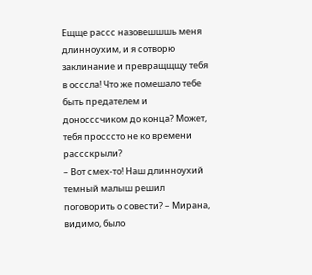Ещще рассс назовешшшь меня длинноухим, и я сотворю заклинание и превращщщу тебя в осссла! Что же помешало тебе быть предателем и доносссчиком до конца? Может, тебя просссто не ко времени рассскрыли?
– Вот смех-то! Наш длинноухий темный малыш решил поговорить о совести? – Мирана, видимо, было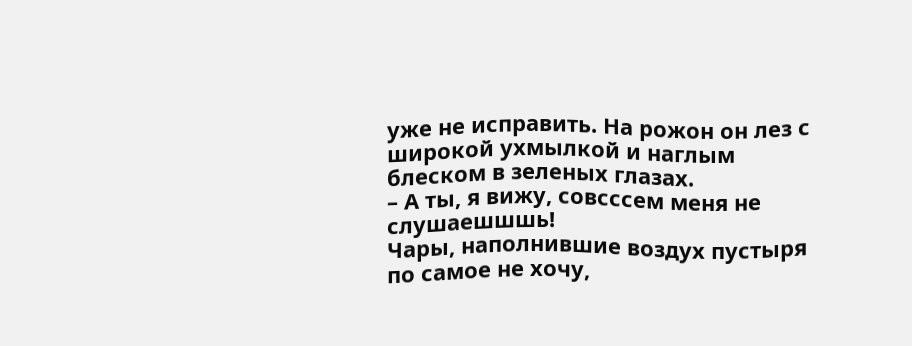уже не исправить. На рожон он лез с широкой ухмылкой и наглым блеском в зеленых глазах.
– А ты, я вижу, совсссем меня не слушаешшшь!
Чары, наполнившие воздух пустыря по самое не хочу,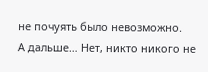не почуять было невозможно.
А дальше… Нет, никто никого не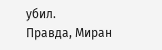убил.
Правда, Миран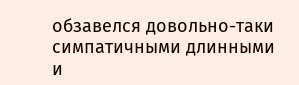обзавелся довольно-таки симпатичными длинными и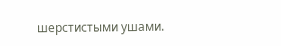шерстистыми ушами.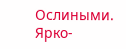Ослиными. Ярко-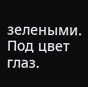зелеными. Под цвет глаз.